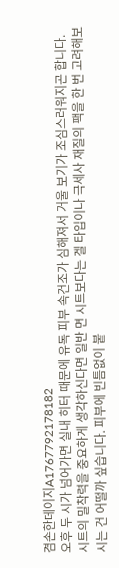겸손한데이지A1767792178182
오후 두 시가 넘어가면 실내 히터 때문에 유독 피부 속건조가 심해져서 거울 보기가 조심스러워지곤 합니다. 시트의 밀착력을 중요하게 생각하신다면 일반 면 시트보다는 겔 타입이나 극세사 재질의 팩을 한 번 고려해보시는 건 어떨까 싶습니다. 피부에 빈틈없이 붙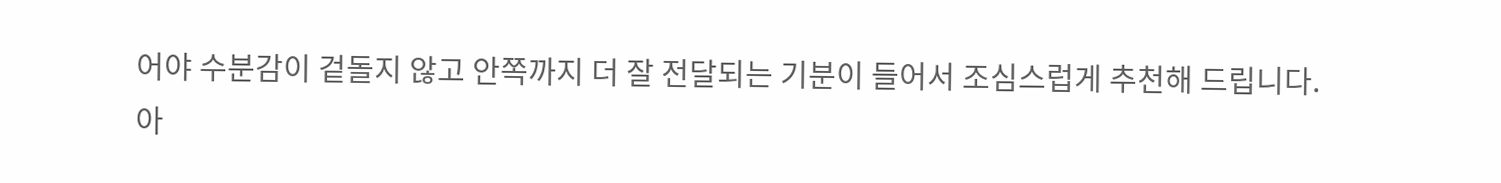어야 수분감이 겉돌지 않고 안쪽까지 더 잘 전달되는 기분이 들어서 조심스럽게 추천해 드립니다.
아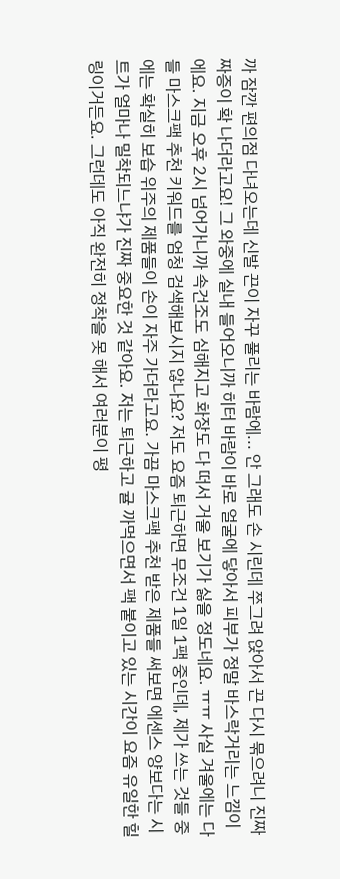까 잠깐 편의점 다녀오는데 신발 끈이 자꾸 풀리는 바람에... 안 그래도 손 시린데 쭈그려 앉아서 끈 다시 묶으려니 진짜 짜증이 확 나더라고요! 그 와중에 실내 들어오니까 히터 바람이 바로 얼굴에 닿아서 피부가 정말 바스락거리는 느낌이에요. 지금 오후 2시 넘어가니까 속건조도 심해지고 화장도 다 떠서 거울 보기가 싫을 정도네요. ㅠㅠ 사실 겨울에는 다들 마스크팩 추천 키워드를 엄청 검색해보시지 않나요? 저도 요즘 퇴근하면 무조건 1일 1팩 중인데, 제가 쓰는 것들 중에는 확실히 보습 위주의 제품들이 손이 자주 가더라고요. 가끔 마스크팩 추천 받은 제품들 써보면 에센스 양보다는 시트가 얼마나 밀착되느냐가 진짜 중요한 것 같아요. 저는 퇴근하고 귤 까먹으면서 팩 붙이고 있는 시간이 요즘 유일한 힐링이거든요. 그런데도 아직 완전히 정착을 못 해서 여러분이 평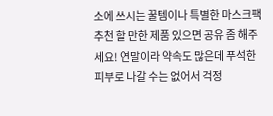소에 쓰시는 꿀템이나 특별한 마스크팩 추천 할 만한 제품 있으면 공유 좀 해주세요! 연말이라 약속도 많은데 푸석한 피부로 나갈 수는 없어서 걱정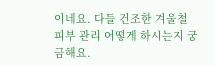이네요. 다들 건조한 겨울철 피부 관리 어떻게 하시는지 궁금해요.